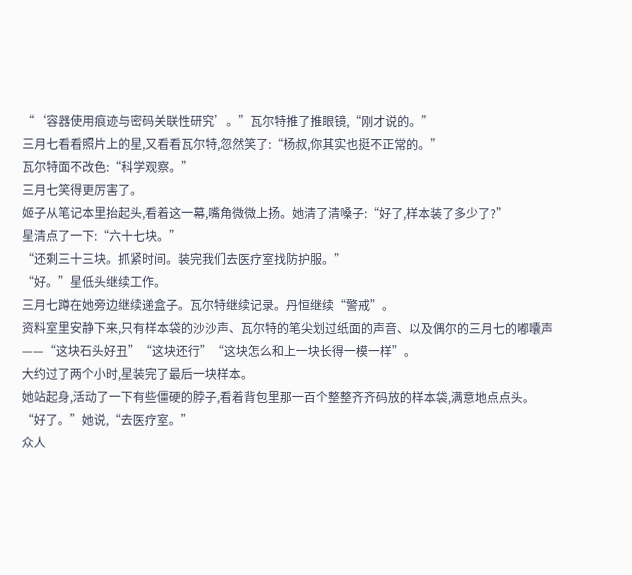“‘容器使用痕迹与密码关联性研究’。”瓦尔特推了推眼镜,“刚才说的。”
三月七看看照片上的星,又看看瓦尔特,忽然笑了:“杨叔,你其实也挺不正常的。”
瓦尔特面不改色:“科学观察。”
三月七笑得更厉害了。
姬子从笔记本里抬起头,看着这一幕,嘴角微微上扬。她清了清嗓子:“好了,样本装了多少了?”
星清点了一下:“六十七块。”
“还剩三十三块。抓紧时间。装完我们去医疗室找防护服。”
“好。”星低头继续工作。
三月七蹲在她旁边继续递盒子。瓦尔特继续记录。丹恒继续“警戒”。
资料室里安静下来,只有样本袋的沙沙声、瓦尔特的笔尖划过纸面的声音、以及偶尔的三月七的嘟囔声——“这块石头好丑”“这块还行”“这块怎么和上一块长得一模一样”。
大约过了两个小时,星装完了最后一块样本。
她站起身,活动了一下有些僵硬的脖子,看着背包里那一百个整整齐齐码放的样本袋,满意地点点头。
“好了。”她说,“去医疗室。”
众人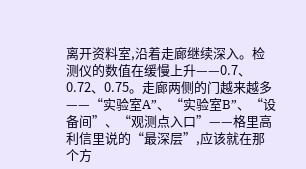离开资料室,沿着走廊继续深入。检测仪的数值在缓慢上升——0.7、0.72、0.75。走廊两侧的门越来越多——“实验室A”、“实验室B”、“设备间”、“观测点入口”——格里高利信里说的“最深层”,应该就在那个方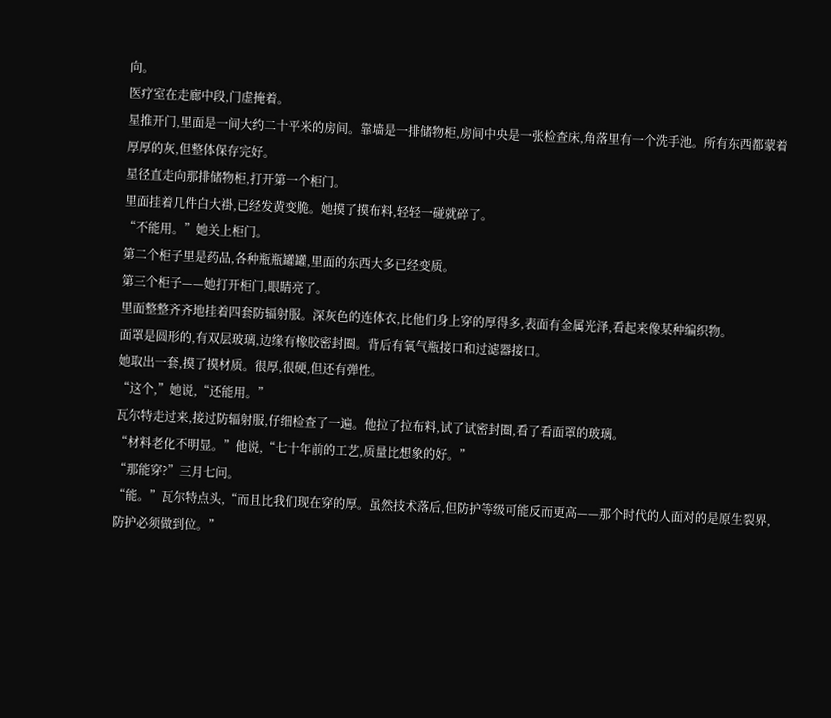向。
医疗室在走廊中段,门虚掩着。
星推开门,里面是一间大约二十平米的房间。靠墙是一排储物柜,房间中央是一张检查床,角落里有一个洗手池。所有东西都蒙着厚厚的灰,但整体保存完好。
星径直走向那排储物柜,打开第一个柜门。
里面挂着几件白大褂,已经发黄变脆。她摸了摸布料,轻轻一碰就碎了。
“不能用。”她关上柜门。
第二个柜子里是药品,各种瓶瓶罐罐,里面的东西大多已经变质。
第三个柜子——她打开柜门,眼睛亮了。
里面整整齐齐地挂着四套防辐射服。深灰色的连体衣,比他们身上穿的厚得多,表面有金属光泽,看起来像某种编织物。
面罩是圆形的,有双层玻璃,边缘有橡胶密封圈。背后有氧气瓶接口和过滤器接口。
她取出一套,摸了摸材质。很厚,很硬,但还有弹性。
“这个,”她说,“还能用。”
瓦尔特走过来,接过防辐射服,仔细检查了一遍。他拉了拉布料,试了试密封圈,看了看面罩的玻璃。
“材料老化不明显。”他说,“七十年前的工艺,质量比想象的好。”
“那能穿?”三月七问。
“能。”瓦尔特点头,“而且比我们现在穿的厚。虽然技术落后,但防护等级可能反而更高——那个时代的人面对的是原生裂界,防护必须做到位。”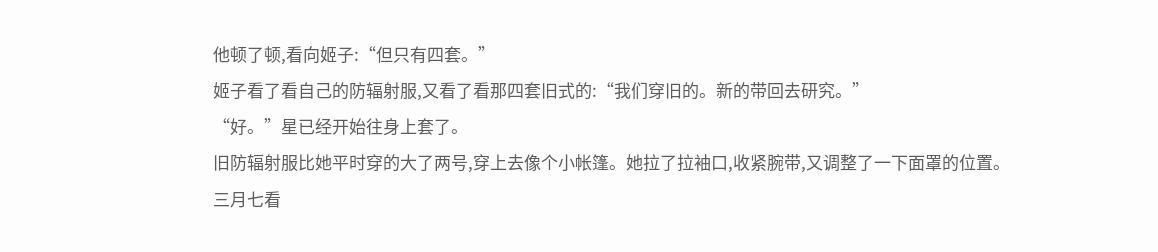他顿了顿,看向姬子:“但只有四套。”
姬子看了看自己的防辐射服,又看了看那四套旧式的:“我们穿旧的。新的带回去研究。”
“好。”星已经开始往身上套了。
旧防辐射服比她平时穿的大了两号,穿上去像个小帐篷。她拉了拉袖口,收紧腕带,又调整了一下面罩的位置。
三月七看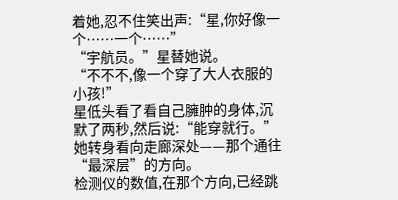着她,忍不住笑出声:“星,你好像一个……一个……”
“宇航员。”星替她说。
“不不不,像一个穿了大人衣服的小孩!”
星低头看了看自己臃肿的身体,沉默了两秒,然后说:“能穿就行。”
她转身看向走廊深处——那个通往“最深层”的方向。
检测仪的数值,在那个方向,已经跳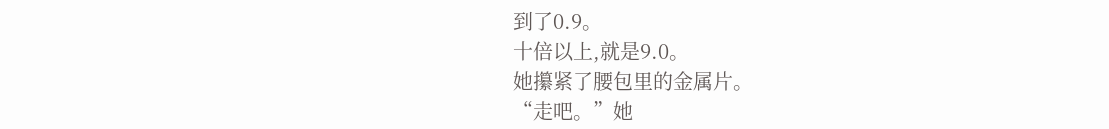到了0.9。
十倍以上,就是9.0。
她攥紧了腰包里的金属片。
“走吧。”她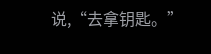说,“去拿钥匙。”